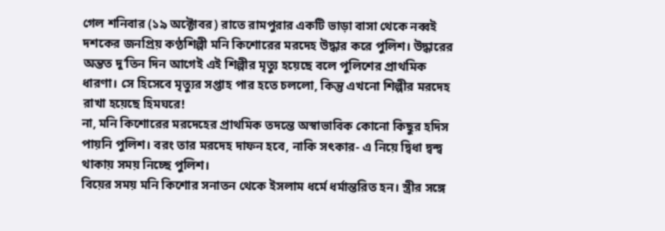গেল শনিবার (১৯ অক্টোবর) রাতে রামপুরার একটি ভাড়া বাসা থেকে নব্বই দশকের জনপ্রিয় কণ্ঠশিল্পী মনি কিশোরের মরদেহ উদ্ধার করে পুলিশ। উদ্ধারের অন্তত দু’তিন দিন আগেই এই শিল্পীর মৃত্যু হয়েছে বলে পুলিশের প্রাথমিক ধারণা। সে হিসেবে মৃত্যুর সপ্তাহ পার হতে চললো, কিন্তু এখনো শিল্পীর মরদেহ রাখা হয়েছে হিমঘরে!
না, মনি কিশোরের মরদেহের প্রাথমিক তদন্তে অস্বাভাবিক কোনো কিছুর হদিস পায়নি পুলিশ। বরং তার মরদেহ দাফন হবে, নাকি সৎকার- এ নিয়ে দ্বিধা দ্বন্দ্ব থাকায় সময় নিচ্ছে পুলিশ।
বিয়ের সময় মনি কিশোর সনাতন থেকে ইসলাম ধর্মে ধর্মান্তরিত হন। স্ত্রীর সঙ্গে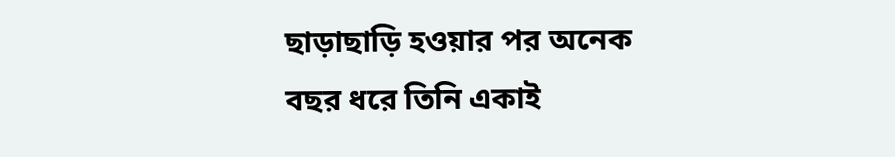ছাড়াছাড়ি হওয়ার পর অনেক বছর ধরে তিনি একাই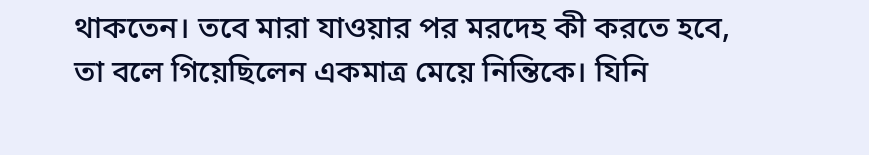থাকতেন। তবে মারা যাওয়ার পর মরদেহ কী করতে হবে, তা বলে গিয়েছিলেন একমাত্র মেয়ে নিন্তিকে। যিনি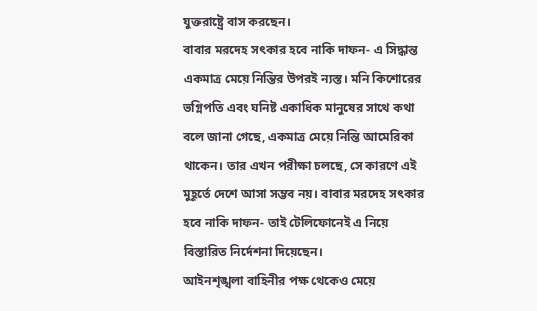যুক্তরাষ্ট্রে বাস করছেন।
বাবার মরদেহ সৎকার হবে নাকি দাফন- এ সিদ্ধান্ত একমাত্র মেয়ে নিন্তির উপরই ন্যস্ত। মনি কিশোরের ভগ্নিপতি এবং ঘনিষ্ট একাধিক মানুষের সাথে কথা বলে জানা গেছে, একমাত্র মেয়ে নিন্তি আমেরিকা থাকেন। তার এখন পরীক্ষা চলছে, সে কারণে এই মুহূর্তে দেশে আসা সম্ভব নয়। বাবার মরদেহ সৎকার হবে নাকি দাফন- তাই টেলিফোনেই এ নিয়ে বিস্তারিত নির্দেশনা দিয়েছেন।
আইনশৃঙ্খলা বাহিনীর পক্ষ থেকেও মেয়ে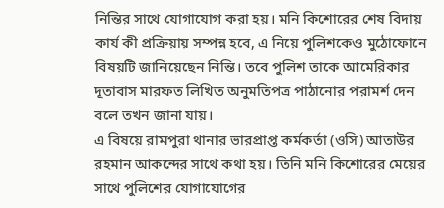নিন্তির সাথে যোগাযোগ করা হয়। মনি কিশোরের শেষ বিদায় কার্য কী প্রক্রিয়ায় সম্পন্ন হবে, এ নিয়ে পুলিশকেও মুঠোফোনে বিষয়টি জানিয়েছেন নিন্তি। তবে পুলিশ তাকে আমেরিকার দূতাবাস মারফত লিখিত অনুমতিপত্র পাঠানোর পরামর্শ দেন বলে তখন জানা যায়।
এ বিষয়ে রামপুরা থানার ভারপ্রাপ্ত কর্মকর্তা (ওসি) আতাউর রহমান আকন্দের সাথে কথা হয়। তিনি মনি কিশোরের মেয়ের সাথে পুলিশের যোগাযোগের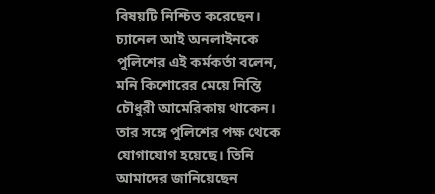বিষয়টি নিশ্চিত করেছেন।
চ্যানেল আই অনলাইনকে পুলিশের এই কর্মকর্তা বলেন, মনি কিশোরের মেয়ে নিন্তি চৌধুরী আমেরিকায় থাকেন। তার সঙ্গে পুলিশের পক্ষ থেকে যোগাযোগ হয়েছে। তিনি আমাদের জানিয়েছেন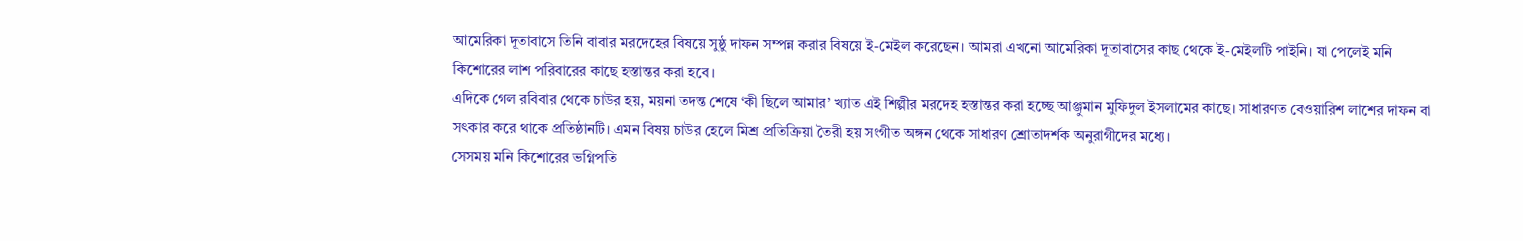আমেরিকা দূতাবাসে তিনি বাবার মরদেহের বিষয়ে সুষ্ঠু দাফন সম্পন্ন করার বিষয়ে ই-মেইল করেছেন। আমরা এখনো আমেরিকা দূতাবাসের কাছ থেকে ই-মেইলটি পাইনি। যা পেলেই মনি কিশোরের লাশ পরিবারের কাছে হস্তান্তর করা হবে।
এদিকে গেল রবিবার থেকে চাউর হয়, ময়না তদন্ত শেষে ‘কী ছিলে আমার’ খ্যাত এই শিল্পীর মরদেহ হস্তান্তর করা হচ্ছে আঞ্জুমান মুফিদুল ইসলামের কাছে। সাধারণত বেওয়ারিশ লাশের দাফন বা সৎকার করে থাকে প্রতিষ্ঠানটি। এমন বিষয় চাউর হেলে মিশ্র প্রতিক্রিয়া তৈরী হয় সংগীত অঙ্গন থেকে সাধারণ শ্রোতাদর্শক অনুরাগীদের মধ্যে।
সেসময় মনি কিশোরের ভগ্নিপতি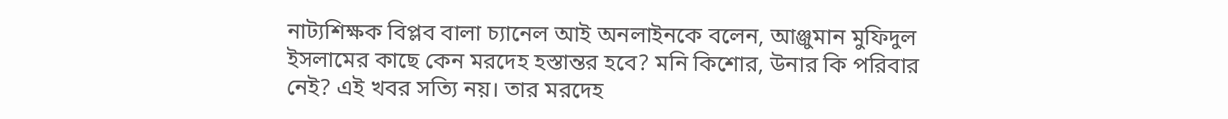নাট্যশিক্ষক বিপ্লব বালা চ্যানেল আই অনলাইনকে বলেন, আঞ্জুমান মুফিদুল ইসলামের কাছে কেন মরদেহ হস্তান্তর হবে? মনি কিশোর, উনার কি পরিবার নেই? এই খবর সত্যি নয়। তার মরদেহ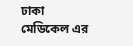ঢাকা মেডিকেল এর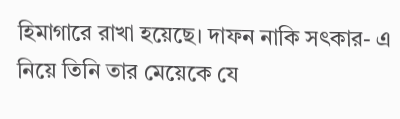হিমাগারে রাখা হয়েছে। দাফন নাকি সৎকার- এ নিয়ে তিনি তার মেয়েকে যে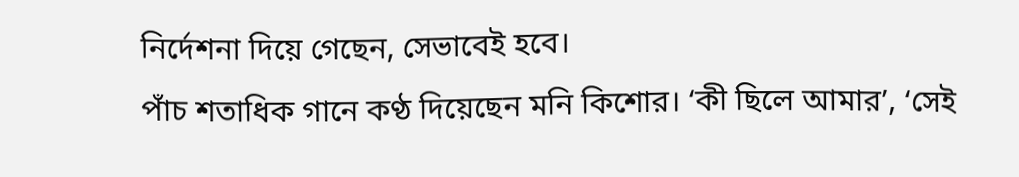নির্দেশনা দিয়ে গেছেন, সেভাবেই হবে।
পাঁচ শতাধিক গানে কণ্ঠ দিয়েছেন মনি কিশোর। ‘কী ছিলে আমার’, ‘সেই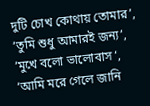দুটি চোখ কোথায় তোমার’, ‘তুমি শুধু আমারই জন্য’, ‘মুখে বলো ভালোবাস ‘, ‘আমি মরে গেলে জানি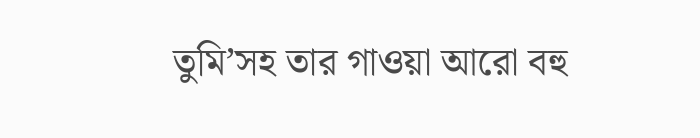তুমি’সহ তার গাওয়া আরো বহু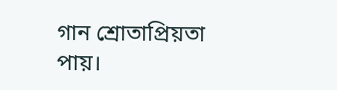গান শ্রোতাপ্রিয়তা পায়।